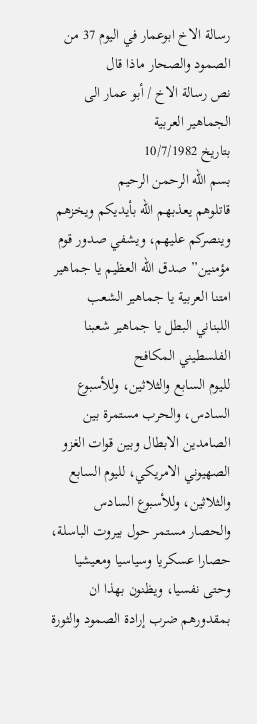رسالة الاخ ابوعمار في اليوم 37 من الصمود والصحار ماذا قال
نص رسالة الاخ / أبو عمار الى الجماهير العربية
بتاريخ 10/7/1982
بسم الله الرحمن الرحيم
قاتلوهم يعذبهم الله بأيديكم ويخزهم وينصركم عليهم، ويشفي صدور قوم مؤمنين” صدق الله العظيم يا جماهير امتنا العربية يا جماهير الشعب اللبناني البطل يا جماهير شعبنا الفلسطيني المكافح
لليوم السابع والثلاثين، وللأسبوع السادس، والحرب مستمرة بين الصامدين الابطال وبين قوات الغزو الصهيوني الامريكي، لليوم السابع والثلاثين، وللأسبوع السادس والحصار مستمر حول بيروت الباسلة، حصارا عسكريا وسياسيا ومعيشيا وحتى نفسيا، ويظنون بهذا ان بمقدورهم ضرب إرادة الصمود والثورة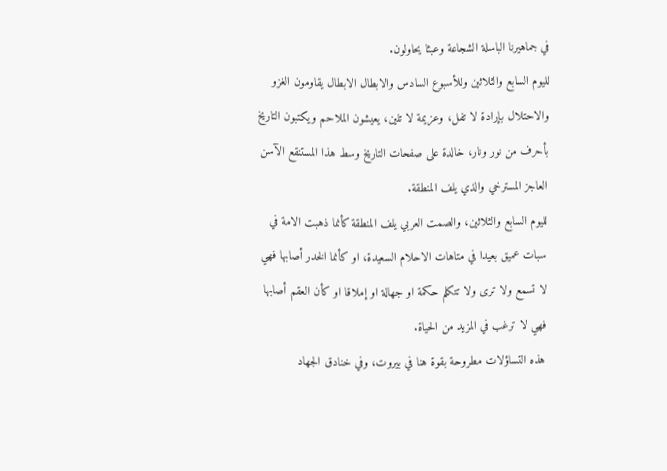في جماهيرنا الباسلة الشجاعة وعبثا يحاولون.
لليوم السابع والثلاثين وللأسبوع السادس والابطال الابطال يقاومون الغزو والاحتلال بإرادة لا تفل، وعزيمة لا تلين، يعيشون الملاحم ويكتبون التاريخ بأحرف من نور ونار، خالدة على صفحات التاريخ وسط هذا المستنقع الآسن العاجز المسترخي والذي يلف المنطقة.
لليوم السابع والثلاثين، والصمت العربي يلف المنطقة كأنما ذهبت الامة في سبات عميق بعيدا في متاهات الاحلام السعيدة، او كأنما الخدر أصابها فهي لا تسمع ولا ترى ولا تتكلم حكمة او جهالة او إملاقا او كأن العقم أصابها فهي لا ترغب في المزيد من الحياة.
هذه التساؤلات مطروحة بقوة هنا في بيروت، وفي خنادق الجهاد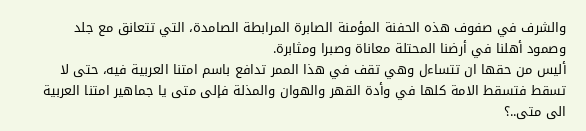والشرف في صفوف هذه الحفنة المؤمنة الصابرة المرابطة الصامدة، التي تتعانق مع جلد وصمود أهلنا في أرضنا المحتلة معاناة وصبرا ومثابرة.
أليس من حقها ان تتساءل وهي تقف في هذا الممر تدافع باسم امتنا العربية فيه، حتى لا تسقط فتسقط الامة كلها في وأدة القهر والهوان والمذلة فإلى متى يا جماهير امتنا العربية الى متى..؟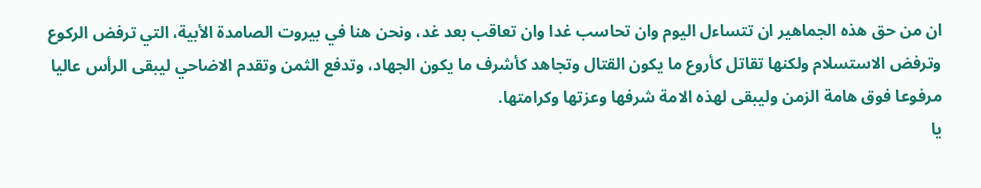ان من حق هذه الجماهير ان تتساءل اليوم وان تحاسب غدا وان تعاقب بعد غد، ونحن هنا في بيروت الصامدة الأبية، التي ترفض الركوع وترفض الاستسلام ولكنها تقاتل كأروع ما يكون القتال وتجاهد كأشرف ما يكون الجهاد، وتدفع الثمن وتقدم الاضاحي ليبقى الرأس عاليا مرفوعا فوق هامة الزمن وليبقى لهذه الامة شرفها وعزتها وكرامتها.
يا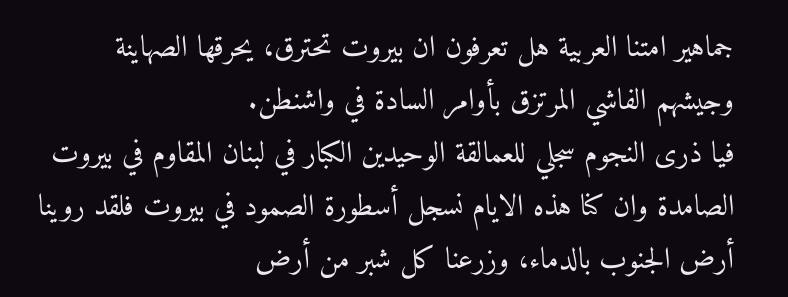جماهير امتنا العربية هل تعرفون ان بيروت تحترق، يحرقها الصهاينة وجيشهم الفاشي المرتزق بأوامر السادة في واشنطن.
فيا ذرى النجوم سجلي للعمالقة الوحيدين الكبار في لبنان المقاوم في بيروت الصامدة وان كنا هذه الايام نسجل أسطورة الصمود في بيروت فلقد روينا أرض الجنوب بالدماء، وزرعنا كل شبر من أرض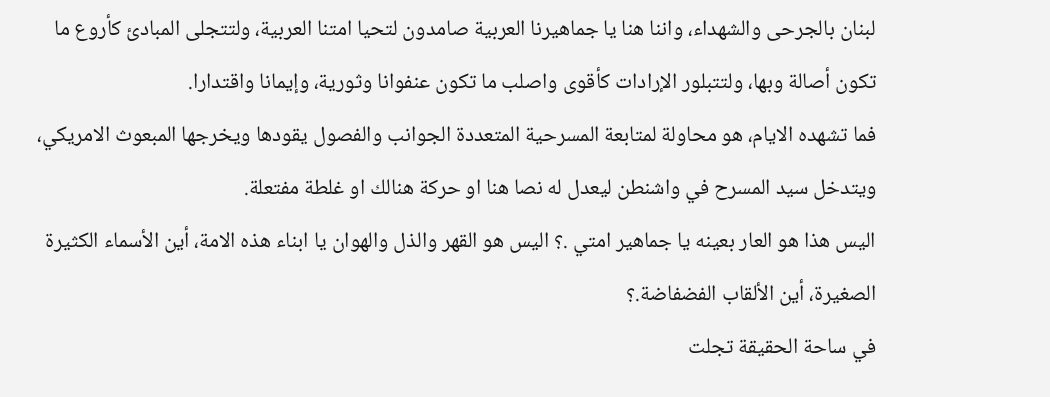لبنان بالجرحى والشهداء، واننا هنا يا جماهيرنا العربية صامدون لتحيا امتنا العربية، ولتتجلى المبادئ كأروع ما تكون أصالة وبها، ولتتبلور الإرادات كأقوى واصلب ما تكون عنفوانا وثورية، وإيمانا واقتدارا.
فما تشهده الايام، هو محاولة لمتابعة المسرحية المتعددة الجوانب والفصول يقودها ويخرجها المبعوث الامريكي، ويتدخل سيد المسرح في واشنطن ليعدل له نصا هنا او حركة هنالك او غلطة مفتعلة.
اليس هذا هو العار بعينه يا جماهير امتي .؟ اليس هو القهر والذل والهوان يا ابناء هذه الامة، أين الأسماء الكثيرة الصغيرة، أين الألقاب الفضفاضة.؟
في ساحة الحقيقة تجلت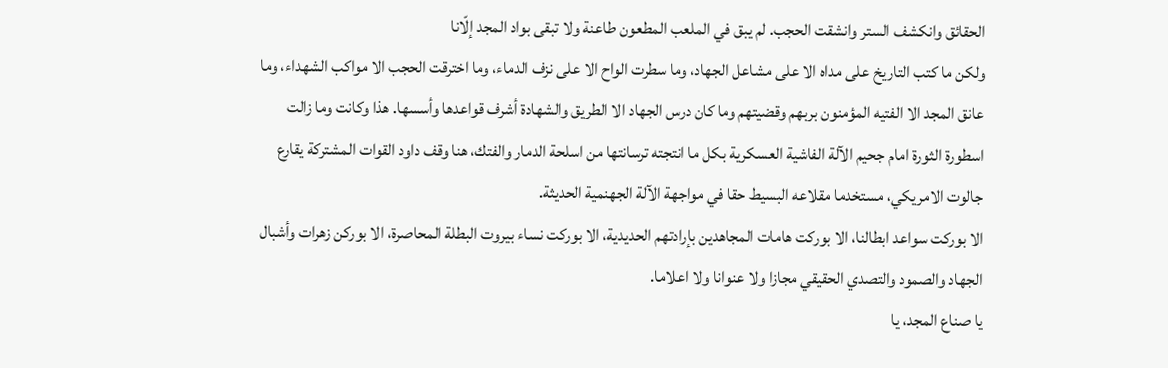الحقائق وانكشف الستر وانشقت الحجب. لم يبق في الملعب المطعون طاعنة ولا تبقى بواد المجد إلّانا
ولكن ما كتب التاريخ على مداه الا على مشاعل الجهاد، وما سطرت الواح الا على نزف الدماء، وما اخترقت الحجب الا مواكب الشهداء، وما عانق المجد الا الفتيه المؤمنون بربهم وقضيتهم وما كان درس الجهاد الا الطريق والشهادة أشرف قواعدها وأسسها. هذا وكانت وما زالت اسطورة الثورة امام جحيم الآلة الفاشية العسكرية بكل ما انتجته ترسانتها من اسلحة الدمار والفتك، هنا وقف داود القوات المشتركة يقارع جالوت الامريكي، مستخدما مقلاعه البسيط حقا في مواجهة الآلة الجهنمية الحديثة.
الا بوركت سواعد ابطالنا، الا بوركت هامات المجاهدين بإرادتهم الحديدية، الا بوركت نساء بيروت البطلة المحاصرة، الا بوركن زهرات وأشبال الجهاد والصمود والتصدي الحقيقي مجازا ولا عنوانا ولا اعلاما.
يا صناع المجد، يا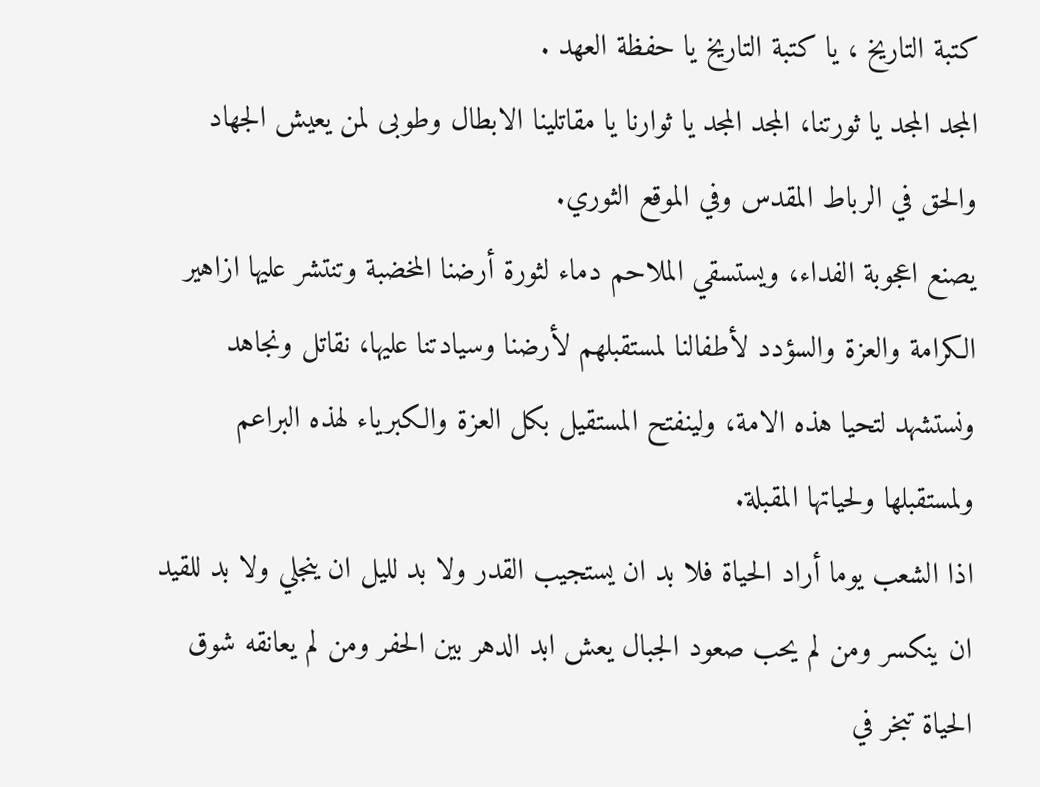كتبة التاريخ ، يا كتبة التاريخ يا حفظة العهد .
المجد المجد يا ثورتنا، المجد المجد يا ثوارنا يا مقاتلينا الابطال وطوبى لمن يعيش الجهاد والحق في الرباط المقدس وفي الموقع الثوري.
يصنع اعجوبة الفداء، ويستسقي الملاحم دماء لثورة أرضنا المخضبة وتنتشر عليها ازاهير الكرامة والعزة والسؤدد لأطفالنا لمستقبلهم لأرضنا وسيادتنا عليها، نقاتل ونجاهد ونستشهد لتحيا هذه الامة، ولينفتح المستقيل بكل العزة والكبرياء لهذه البراعم ولمستقبلها ولحياتها المقبلة.
اذا الشعب يوما أراد الحياة فلا بد ان يستجيب القدر ولا بد لليل ان ينجلي ولا بد للقيد ان ينكسر ومن لم يحب صعود الجبال يعش ابد الدهر بين الحفر ومن لم يعانقه شوق الحياة تبخر في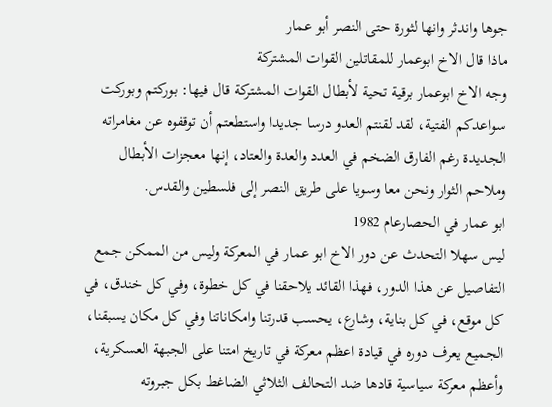جوها واندثر وانها لثورة حتى النصر أبو عمار
ماذا قال الاخ ابوعمار للمقاتلين القوات المشتركة
وجه الاخ ابوعمار برقية تحية لأبطال القوات المشتركة قال فيها: بوركتم وبوركت سواعدكم الفتية، لقد لقنتم العدو درسا جديدا واستطعتم أن توقفوه عن مغامراته الجديدة رغم الفارق الضخم في العدد والعدة والعتاد، إنها معجزات الأبطال وملاحم الثوار ونحن معا وسويا على طريق النصر إلى فلسطين والقدس.
ابو عمار في الحصارعام 1982
ليس سهلا التحدث عن دور الاخ ابو عمار في المعركة وليس من الممكن جمع التفاصيل عن هذا الدور، فهذا القائد يلاحقنا في كل خطوة، وفي كل خندق، في كل موقع، في كل بناية، وشارع، يحسب قدرتنا وامكاناتنا وفي كل مكان يسبقنا، الجميع يعرف دوره في قيادة اعظم معركة في تاريخ امتنا على الجبهة العسكرية، وأعظم معركة سياسية قادها ضد التحالف الثلاثي الضاغط بكل جبروته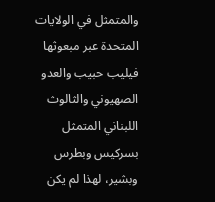والمتمثل في الولايات المتحدة عبر مبعوثها فيليب حبيب والعدو الصهيوني والثالوث اللبناني المتمثل بسركيس وبطرس وبشير، لهذا لم يكن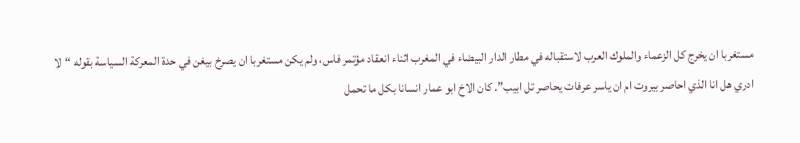مستغربا ان يخرج كل الزعماء والملوك العرب لاستقباله في مطار الدار البيضاء في المغرب اثناء انعقاد مؤتمر فاس، ولم يكن مستغربا ان يصرخ بيغن في حدة المعركة السياسة بقوله “لا ادري هل انا الذي احاصر بيروت ام ان ياسر عرفات يحاصر تل ابيب”. كان الاخ ابو عمار انسانا بكل ما تحمل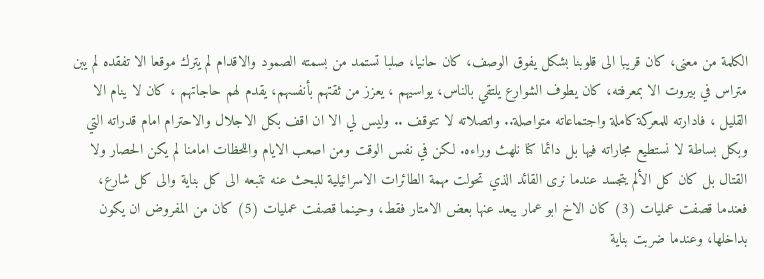الكلمة من معنى، كان قريبا الى قلوبنا بشكل يفوق الوصف، كان حانيا، صلبا تستمد من بسمته الصمود والاقدام لم يترك موقعا الا تفقده لم يبن متراس في بيروت الا بمعرفته، كان يطوف الشوارع يلتقي بالناس، يواسيهم ، يعزز من ثقتهم بأنفسهم، يقدم لهم حاجاتهم ، كان لا ينام الا القليل ، فادارته للمعركة كاملة واجتماعاته متواصلة.. واتصلاته لا تتوقف .. وليس لي الا ان اقف بكل الاجلال والاحترام امام قدراته التي وبكل بساطة لا نستطيع مجاراته فيها بل دائما كنا نلهث وراءه. لكن في نفس الوقت ومن اصعب الايام واللحظات امامنا لم يكن الحصار ولا القتال بل كان كل الألم يتجسد عندما نرى القائد الذي تحولت مهمة الطائرات الاسرائيلية للبحث عنه تتبعه الى كل بناية والى كل شارع، فعندما قصفت عمليات (3) كان الاخ ابو عمار يبعد عنها بعض الامتار فقط، وحينما قصفت عمليات (5) كان من المفروض ان يكون بداخلها، وعندما ضربت بناية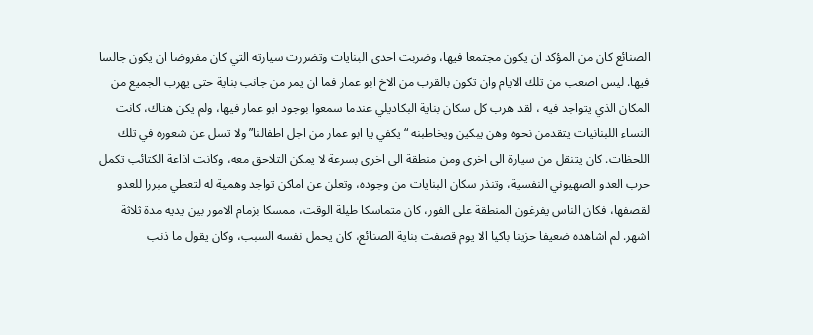الصنائع كان من المؤكد ان يكون مجتمعا فيها، وضربت احدى البنايات وتضررت سيارته التي كان مفروضا ان يكون جالسا فيها. ليس اصعب من تلك الايام وان تكون بالقرب من الاخ ابو عمار فما ان يمر من جانب بناية حتى يهرب الجميع من المكان الذي يتواجد فيه ، لقد هرب كل سكان بناية البكاديلي عندما سمعوا بوجود ابو عمار فيها، ولم يكن هناك، كانت النساء اللبنانيات يتقدمن نحوه وهن يبكين ويخاطبنه “يكفي يا ابو عمار من اجل اطفالنا” ولا تسل عن شعوره في تلك اللحظات. كان يتنقل من سيارة الى اخرى ومن منطقة الى اخرى بسرعة لا يمكن التلاحق معه، وكانت اذاعة الكتائب تكمل حرب العدو الصهيوني النفسية، وتنذر سكان البنايات من وجوده، وتعلن عن اماكن تواجد وهمية له لتعطي مبررا للعدو لقصفها، فكان الناس يفرغون المنطقة على الفور، كان متماسكا طيلة الوقت، ممسكا بزمام الامور بين يديه مدة ثلاثة اشهر. لم اشاهده ضعيفا حزينا باكيا الا يوم قصفت بناية الصنائع، كان يحمل نفسه السبب، وكان يقول ما ذنب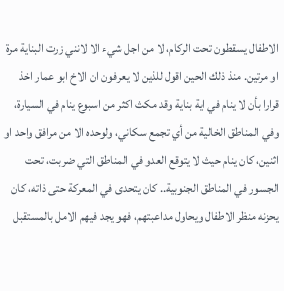الاطفال يسقطون تحت الركام، لا من اجل شيء الا لانني زرت البناية مرة او مرتين. منذ ذلك الحين اقول للذين لا يعرفون ان الاخ ابو عمار اخذ قرارا بأن لا ينام في اية بناية وقد مكث اكثر من اسبوع ينام في السيارة، وفي المناطق الخالية من أي تجمع سكاني، ولوحده الا من مرافق واحد او اثنين، كان ينام حيث لا يتوقع العدو في المناطق التي ضربت، تحت الجسور في المناطق الجنوبية.. كان يتحدى في المعركة حتى ذاته، كان يحزنه منظر الاطفال ويحاول مداعبتهم، فهو يجد فيهم الامل بالمستقبل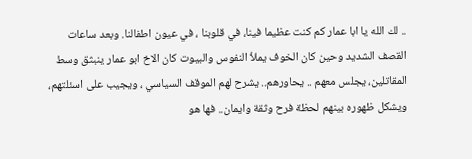.. لك الله يا ابا عمار كم كنت عظيما فينا، في قلوبنا ، في عيون اطفالنا. وبعد ساعات القصف الشديد وحين كان الخوف يملأ النفوس والبيوت كان الاخ ابو عمار ينبثق وسط المقاتلين، يجلس معهم .. يحاورهم.. يشرح لهم الموقف السياسي ، ويجيب على اسئلتهم، ويشكل ظهوره بينهم لحظة فرح وثقة وايمان.. فها هو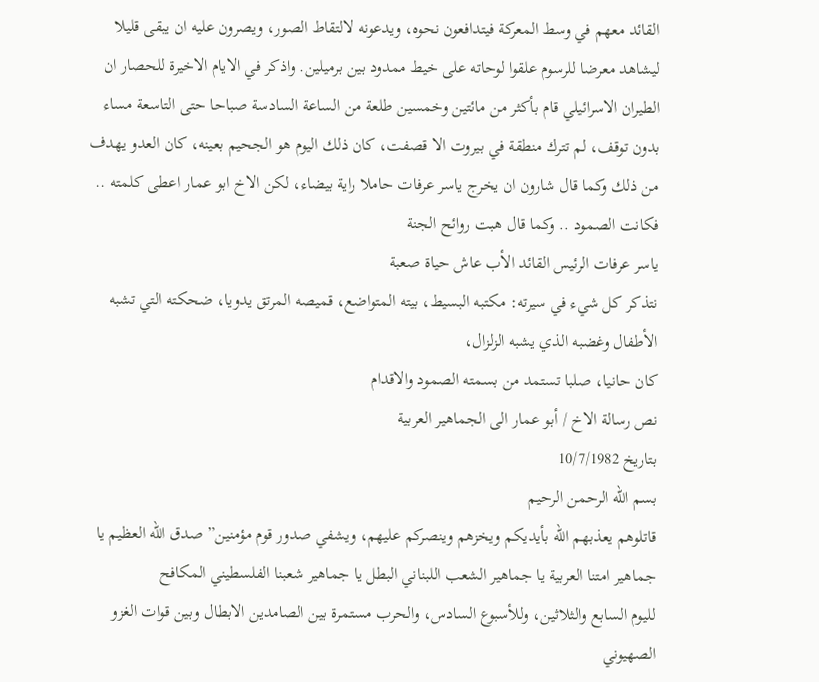القائد معهم في وسط المعركة فيتدافعون نحوه، ويدعونه لالتقاط الصور، ويصرون عليه ان يبقى قليلا ليشاهد معرضا للرسوم علقوا لوحاته على خيط ممدود بين برميلين. واذكر في الايام الاخيرة للحصار ان الطيران الاسرائيلي قام بأكثر من مائتين وخمسين طلعة من الساعة السادسة صباحا حتى التاسعة مساء بدون توقف، لم تترك منطقة في بيروت الا قصفت، كان ذلك اليوم هو الجحيم بعينه، كان العدو يهدف من ذلك وكما قال شارون ان يخرج ياسر عرفات حاملا راية بيضاء، لكن الاخ ابو عمار اعطى كلمته .. فكانت الصمود .. وكما قال هبت روائح الجنة
ياسر عرفات الرئيس القائد الأب عاش حياة صعبة
نتذكر كل شيء في سيرته: مكتبه البسيط، بيته المتواضع، قميصه المرتق يدويا، ضحكته التي تشبه الأطفال وغضبه الذي يشبه الزلزال،
كان حانيا، صلبا تستمد من بسمته الصمود والاقدام
نص رسالة الاخ / أبو عمار الى الجماهير العربية
بتاريخ 10/7/1982
بسم الله الرحمن الرحيم
قاتلوهم يعذبهم الله بأيديكم ويخزهم وينصركم عليهم، ويشفي صدور قوم مؤمنين” صدق الله العظيم يا جماهير امتنا العربية يا جماهير الشعب اللبناني البطل يا جماهير شعبنا الفلسطيني المكافح
لليوم السابع والثلاثين، وللأسبوع السادس، والحرب مستمرة بين الصامدين الابطال وبين قوات الغزو الصهيوني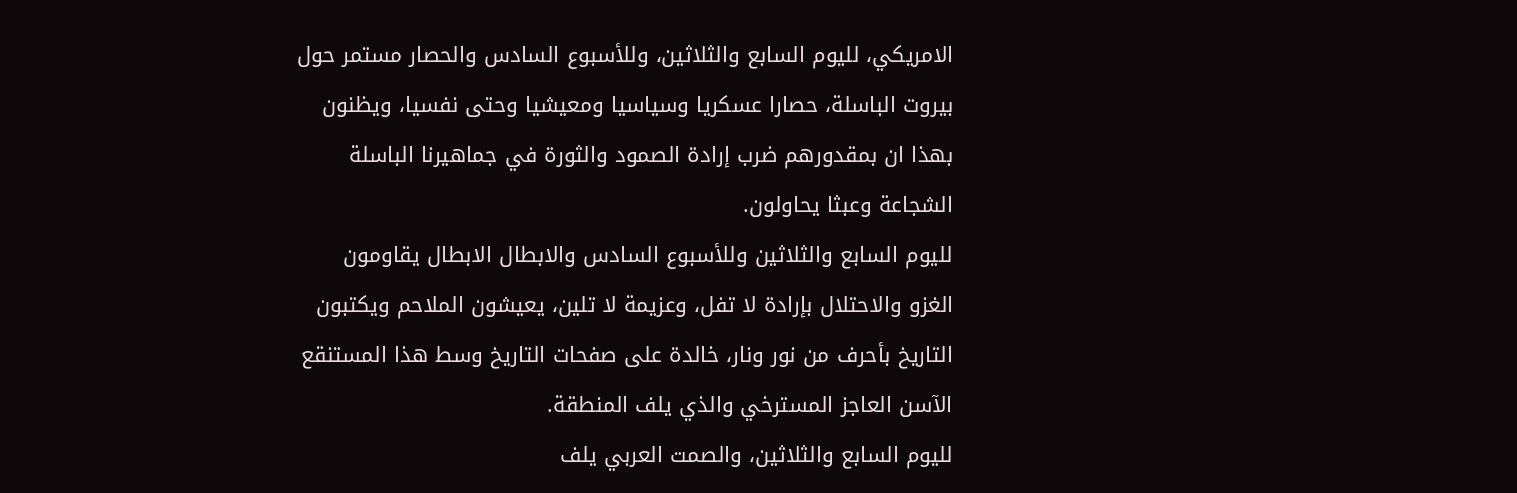الامريكي، لليوم السابع والثلاثين، وللأسبوع السادس والحصار مستمر حول بيروت الباسلة، حصارا عسكريا وسياسيا ومعيشيا وحتى نفسيا، ويظنون بهذا ان بمقدورهم ضرب إرادة الصمود والثورة في جماهيرنا الباسلة الشجاعة وعبثا يحاولون.
لليوم السابع والثلاثين وللأسبوع السادس والابطال الابطال يقاومون الغزو والاحتلال بإرادة لا تفل، وعزيمة لا تلين، يعيشون الملاحم ويكتبون التاريخ بأحرف من نور ونار، خالدة على صفحات التاريخ وسط هذا المستنقع الآسن العاجز المسترخي والذي يلف المنطقة.
لليوم السابع والثلاثين، والصمت العربي يلف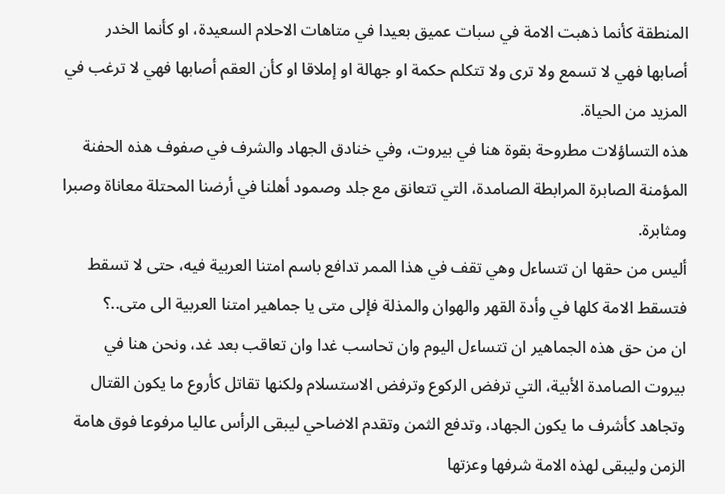المنطقة كأنما ذهبت الامة في سبات عميق بعيدا في متاهات الاحلام السعيدة، او كأنما الخدر أصابها فهي لا تسمع ولا ترى ولا تتكلم حكمة او جهالة او إملاقا او كأن العقم أصابها فهي لا ترغب في المزيد من الحياة.
هذه التساؤلات مطروحة بقوة هنا في بيروت، وفي خنادق الجهاد والشرف في صفوف هذه الحفنة المؤمنة الصابرة المرابطة الصامدة، التي تتعانق مع جلد وصمود أهلنا في أرضنا المحتلة معاناة وصبرا ومثابرة.
أليس من حقها ان تتساءل وهي تقف في هذا الممر تدافع باسم امتنا العربية فيه، حتى لا تسقط فتسقط الامة كلها في وأدة القهر والهوان والمذلة فإلى متى يا جماهير امتنا العربية الى متى..؟
ان من حق هذه الجماهير ان تتساءل اليوم وان تحاسب غدا وان تعاقب بعد غد، ونحن هنا في بيروت الصامدة الأبية، التي ترفض الركوع وترفض الاستسلام ولكنها تقاتل كأروع ما يكون القتال وتجاهد كأشرف ما يكون الجهاد، وتدفع الثمن وتقدم الاضاحي ليبقى الرأس عاليا مرفوعا فوق هامة الزمن وليبقى لهذه الامة شرفها وعزتها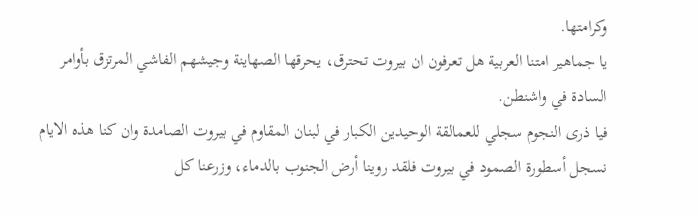وكرامتها.
يا جماهير امتنا العربية هل تعرفون ان بيروت تحترق، يحرقها الصهاينة وجيشهم الفاشي المرتزق بأوامر السادة في واشنطن.
فيا ذرى النجوم سجلي للعمالقة الوحيدين الكبار في لبنان المقاوم في بيروت الصامدة وان كنا هذه الايام نسجل أسطورة الصمود في بيروت فلقد روينا أرض الجنوب بالدماء، وزرعنا كل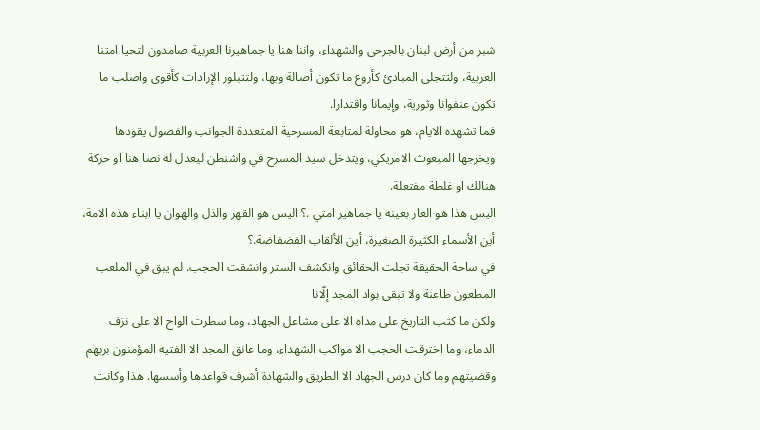شبر من أرض لبنان بالجرحى والشهداء، واننا هنا يا جماهيرنا العربية صامدون لتحيا امتنا العربية، ولتتجلى المبادئ كأروع ما تكون أصالة وبها، ولتتبلور الإرادات كأقوى واصلب ما تكون عنفوانا وثورية، وإيمانا واقتدارا.
فما تشهده الايام، هو محاولة لمتابعة المسرحية المتعددة الجوانب والفصول يقودها ويخرجها المبعوث الامريكي، ويتدخل سيد المسرح في واشنطن ليعدل له نصا هنا او حركة هنالك او غلطة مفتعلة.
اليس هذا هو العار بعينه يا جماهير امتي .؟ اليس هو القهر والذل والهوان يا ابناء هذه الامة، أين الأسماء الكثيرة الصغيرة، أين الألقاب الفضفاضة.؟
في ساحة الحقيقة تجلت الحقائق وانكشف الستر وانشقت الحجب. لم يبق في الملعب المطعون طاعنة ولا تبقى بواد المجد إلّانا
ولكن ما كتب التاريخ على مداه الا على مشاعل الجهاد، وما سطرت الواح الا على نزف الدماء، وما اخترقت الحجب الا مواكب الشهداء، وما عانق المجد الا الفتيه المؤمنون بربهم وقضيتهم وما كان درس الجهاد الا الطريق والشهادة أشرف قواعدها وأسسها. هذا وكانت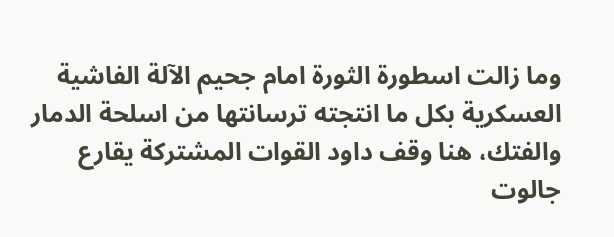وما زالت اسطورة الثورة امام جحيم الآلة الفاشية العسكرية بكل ما انتجته ترسانتها من اسلحة الدمار والفتك، هنا وقف داود القوات المشتركة يقارع جالوت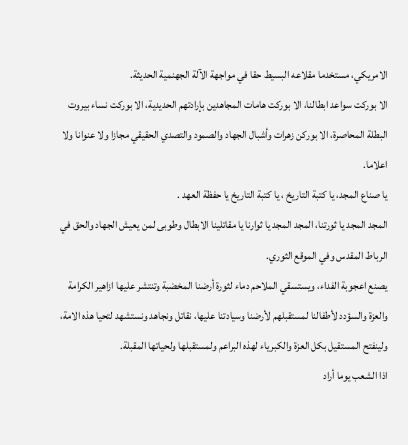الامريكي، مستخدما مقلاعه البسيط حقا في مواجهة الآلة الجهنمية الحديثة.
الا بوركت سواعد ابطالنا، الا بوركت هامات المجاهدين بإرادتهم الحديدية، الا بوركت نساء بيروت البطلة المحاصرة، الا بوركن زهرات وأشبال الجهاد والصمود والتصدي الحقيقي مجازا ولا عنوانا ولا اعلاما.
يا صناع المجد، يا كتبة التاريخ ، يا كتبة التاريخ يا حفظة العهد .
المجد المجد يا ثورتنا، المجد المجد يا ثوارنا يا مقاتلينا الابطال وطوبى لمن يعيش الجهاد والحق في الرباط المقدس وفي الموقع الثوري.
يصنع اعجوبة الفداء، ويستسقي الملاحم دماء لثورة أرضنا المخضبة وتنتشر عليها ازاهير الكرامة والعزة والسؤدد لأطفالنا لمستقبلهم لأرضنا وسيادتنا عليها، نقاتل ونجاهد ونستشهد لتحيا هذه الامة، ولينفتح المستقيل بكل العزة والكبرياء لهذه البراعم ولمستقبلها ولحياتها المقبلة.
اذا الشعب يوما أراد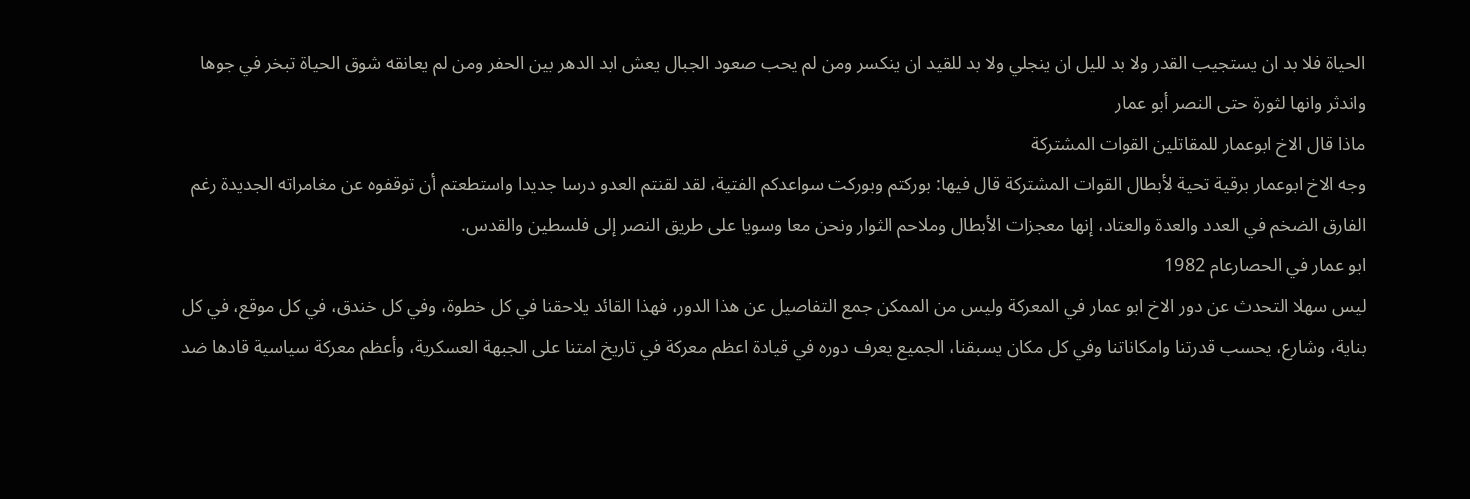الحياة فلا بد ان يستجيب القدر ولا بد لليل ان ينجلي ولا بد للقيد ان ينكسر ومن لم يحب صعود الجبال يعش ابد الدهر بين الحفر ومن لم يعانقه شوق الحياة تبخر في جوها واندثر وانها لثورة حتى النصر أبو عمار
ماذا قال الاخ ابوعمار للمقاتلين القوات المشتركة
وجه الاخ ابوعمار برقية تحية لأبطال القوات المشتركة قال فيها: بوركتم وبوركت سواعدكم الفتية، لقد لقنتم العدو درسا جديدا واستطعتم أن توقفوه عن مغامراته الجديدة رغم الفارق الضخم في العدد والعدة والعتاد، إنها معجزات الأبطال وملاحم الثوار ونحن معا وسويا على طريق النصر إلى فلسطين والقدس.
ابو عمار في الحصارعام 1982
ليس سهلا التحدث عن دور الاخ ابو عمار في المعركة وليس من الممكن جمع التفاصيل عن هذا الدور، فهذا القائد يلاحقنا في كل خطوة، وفي كل خندق، في كل موقع، في كل بناية، وشارع، يحسب قدرتنا وامكاناتنا وفي كل مكان يسبقنا، الجميع يعرف دوره في قيادة اعظم معركة في تاريخ امتنا على الجبهة العسكرية، وأعظم معركة سياسية قادها ضد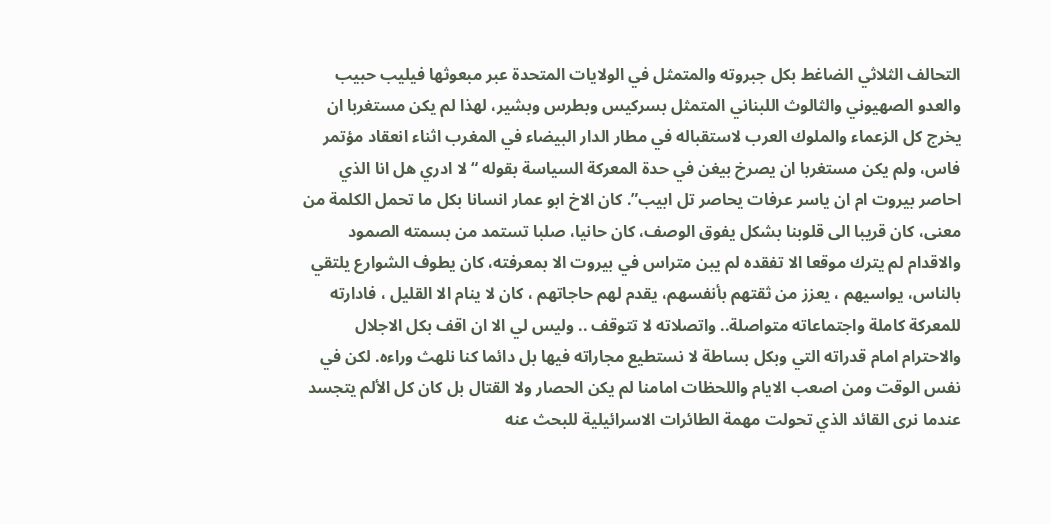التحالف الثلاثي الضاغط بكل جبروته والمتمثل في الولايات المتحدة عبر مبعوثها فيليب حبيب والعدو الصهيوني والثالوث اللبناني المتمثل بسركيس وبطرس وبشير، لهذا لم يكن مستغربا ان يخرج كل الزعماء والملوك العرب لاستقباله في مطار الدار البيضاء في المغرب اثناء انعقاد مؤتمر فاس، ولم يكن مستغربا ان يصرخ بيغن في حدة المعركة السياسة بقوله “لا ادري هل انا الذي احاصر بيروت ام ان ياسر عرفات يحاصر تل ابيب”. كان الاخ ابو عمار انسانا بكل ما تحمل الكلمة من معنى، كان قريبا الى قلوبنا بشكل يفوق الوصف، كان حانيا، صلبا تستمد من بسمته الصمود والاقدام لم يترك موقعا الا تفقده لم يبن متراس في بيروت الا بمعرفته، كان يطوف الشوارع يلتقي بالناس، يواسيهم ، يعزز من ثقتهم بأنفسهم، يقدم لهم حاجاتهم ، كان لا ينام الا القليل ، فادارته للمعركة كاملة واجتماعاته متواصلة.. واتصلاته لا تتوقف .. وليس لي الا ان اقف بكل الاجلال والاحترام امام قدراته التي وبكل بساطة لا نستطيع مجاراته فيها بل دائما كنا نلهث وراءه. لكن في نفس الوقت ومن اصعب الايام واللحظات امامنا لم يكن الحصار ولا القتال بل كان كل الألم يتجسد عندما نرى القائد الذي تحولت مهمة الطائرات الاسرائيلية للبحث عنه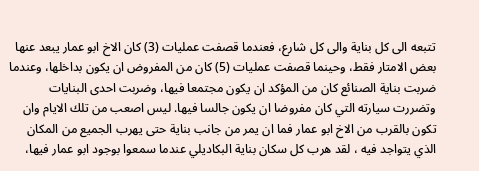تتبعه الى كل بناية والى كل شارع، فعندما قصفت عمليات (3) كان الاخ ابو عمار يبعد عنها بعض الامتار فقط، وحينما قصفت عمليات (5) كان من المفروض ان يكون بداخلها، وعندما ضربت بناية الصنائع كان من المؤكد ان يكون مجتمعا فيها، وضربت احدى البنايات وتضررت سيارته التي كان مفروضا ان يكون جالسا فيها. ليس اصعب من تلك الايام وان تكون بالقرب من الاخ ابو عمار فما ان يمر من جانب بناية حتى يهرب الجميع من المكان الذي يتواجد فيه ، لقد هرب كل سكان بناية البكاديلي عندما سمعوا بوجود ابو عمار فيها،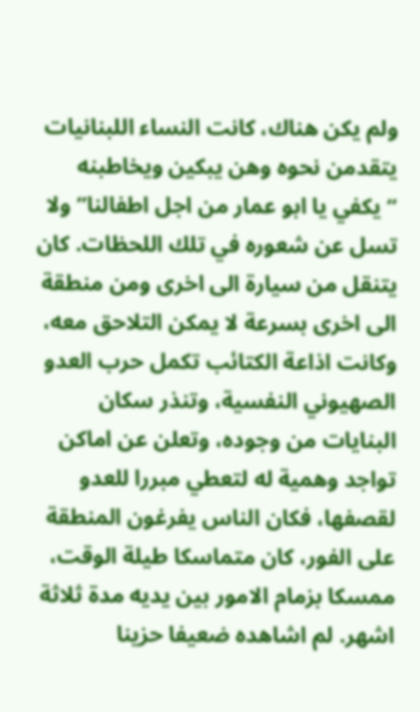ولم يكن هناك، كانت النساء اللبنانيات يتقدمن نحوه وهن يبكين ويخاطبنه “يكفي يا ابو عمار من اجل اطفالنا” ولا تسل عن شعوره في تلك اللحظات. كان يتنقل من سيارة الى اخرى ومن منطقة الى اخرى بسرعة لا يمكن التلاحق معه، وكانت اذاعة الكتائب تكمل حرب العدو الصهيوني النفسية، وتنذر سكان البنايات من وجوده، وتعلن عن اماكن تواجد وهمية له لتعطي مبررا للعدو لقصفها، فكان الناس يفرغون المنطقة على الفور، كان متماسكا طيلة الوقت، ممسكا بزمام الامور بين يديه مدة ثلاثة اشهر. لم اشاهده ضعيفا حزينا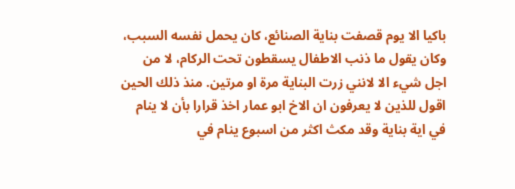باكيا الا يوم قصفت بناية الصنائع، كان يحمل نفسه السبب، وكان يقول ما ذنب الاطفال يسقطون تحت الركام، لا من اجل شيء الا لانني زرت البناية مرة او مرتين. منذ ذلك الحين اقول للذين لا يعرفون ان الاخ ابو عمار اخذ قرارا بأن لا ينام في اية بناية وقد مكث اكثر من اسبوع ينام في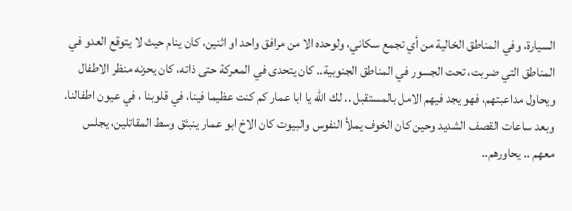السيارة، وفي المناطق الخالية من أي تجمع سكاني، ولوحده الا من مرافق واحد او اثنين، كان ينام حيث لا يتوقع العدو في المناطق التي ضربت، تحت الجسور في المناطق الجنوبية.. كان يتحدى في المعركة حتى ذاته، كان يحزنه منظر الاطفال ويحاول مداعبتهم، فهو يجد فيهم الامل بالمستقبل .. لك الله يا ابا عمار كم كنت عظيما فينا، في قلوبنا ، في عيون اطفالنا. وبعد ساعات القصف الشديد وحين كان الخوف يملأ النفوس والبيوت كان الاخ ابو عمار ينبثق وسط المقاتلين، يجلس معهم .. يحاورهم..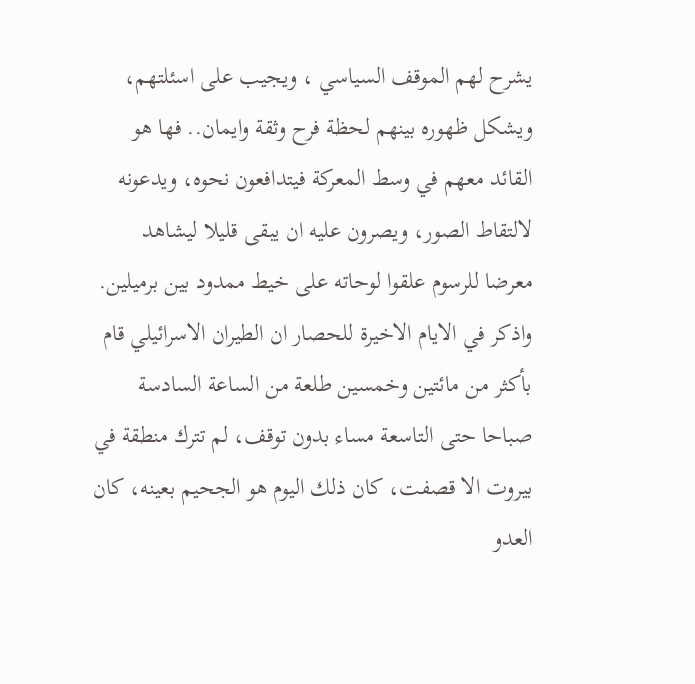يشرح لهم الموقف السياسي ، ويجيب على اسئلتهم، ويشكل ظهوره بينهم لحظة فرح وثقة وايمان.. فها هو القائد معهم في وسط المعركة فيتدافعون نحوه، ويدعونه لالتقاط الصور، ويصرون عليه ان يبقى قليلا ليشاهد معرضا للرسوم علقوا لوحاته على خيط ممدود بين برميلين. واذكر في الايام الاخيرة للحصار ان الطيران الاسرائيلي قام بأكثر من مائتين وخمسين طلعة من الساعة السادسة صباحا حتى التاسعة مساء بدون توقف، لم تترك منطقة في بيروت الا قصفت، كان ذلك اليوم هو الجحيم بعينه، كان العدو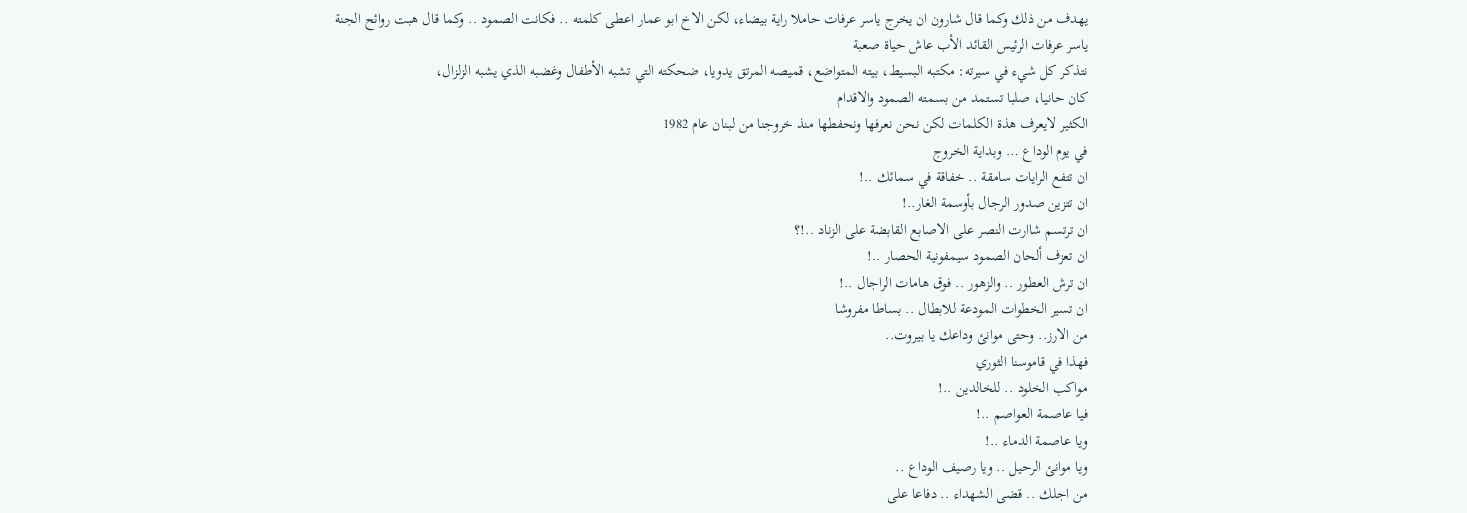يهدف من ذلك وكما قال شارون ان يخرج ياسر عرفات حاملا راية بيضاء، لكن الاخ ابو عمار اعطى كلمته .. فكانت الصمود .. وكما قال هبت روائح الجنة
ياسر عرفات الرئيس القائد الأب عاش حياة صعبة
نتذكر كل شيء في سيرته: مكتبه البسيط، بيته المتواضع، قميصه المرتق يدويا، ضحكته التي تشبه الأطفال وغضبه الذي يشبه الزلزال،
كان حانيا، صلبا تستمد من بسمته الصمود والاقدام
الكثير لايعرف هذة الكلمات لكن نحن نعرفها ونحفطها منذ خروجنا من لبنان عام 1982
في يوم الوداع … وبداية الخروج
ان تتفع الرايات سامقة .. خفاقة في سمائك ..!
ان تتزين صدور الرجال بأوسمة الغار..!
ان ترتسم شاارت النصر على الاصابع القابضة على الزناد ..!؟
ان تعزف ألحان الصمود سيمفونية الحصار ..!
ان ترش العطور .. والزهور .. فوق هامات الراجال ..!
ان تسير الخطوات المودعة للابطال .. بساطا مفروشا
من الارز.. وحتى موانئ وداعك يا بيروت..
فهذا في قاموسنا الثوري
مواكب الخلود .. للخالدين ..!
فيا عاصمة العواصم ..!
ويا عاصمة الدماء ..!
ويا موانئ الرحيل .. ويا رصيف الوداع ..
من اجلك .. قضى الشهداء .. دفاعا على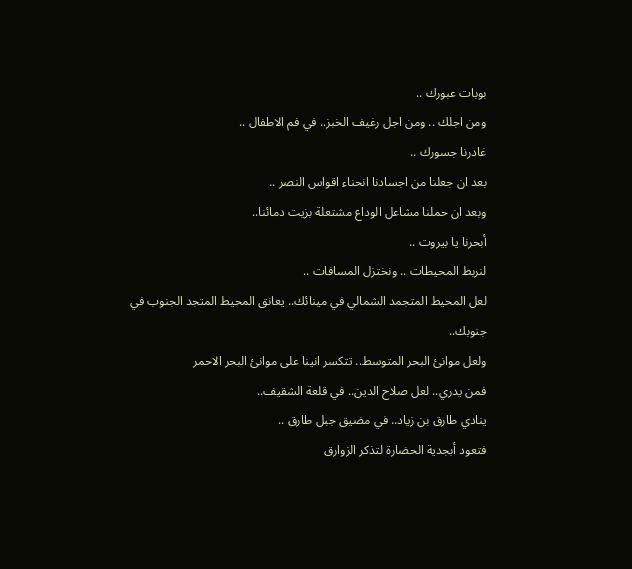بوبات عبورك ..
ومن اجلك .. ومن اجل رغيف الخبز.. في فم الاطفال ..
غادرنا جسورك ..
بعد ان جعلنا من اجسادنا انحناء اقواس النصر ..
وبعد ان حملنا مشاعل الوداع مشتعلة بزيت دمائنا..
أبحرنا يا بيروت ..
لنربط المحيطات .. ونختزل المسافات ..
لعل المحيط المتجمد الشمالي في مينائك.. يعانق المحيط المتجد الجنوب في جنوبك..
ولعل موانئ البحر المتوسط.. تتكسر انينا على موانئ البحر الاحمر
فمن يدري.. لعل صلاح الدين.. في قلعة الشقيف..
ينادي طارق بن زياد.. في مضيق جبل طارق ..
فتعود أبجدية الحضارة لتذكر الزوارق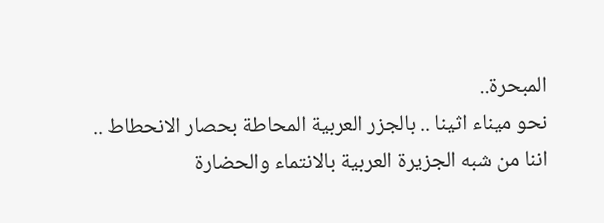المبحرة..
نحو ميناء اثينا .. بالجزر العربية المحاطة بحصار الانحطاط ..
اننا من شبه الجزيرة العربية بالانتماء والحضارة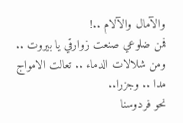والآمال والآلام ..!
فمن ضلوعي صنعت زوارقي يا بيروت ..
ومن شلالات الدماء .. تعالت الامواج مدا .. وجزرا..
نحو فردوسنا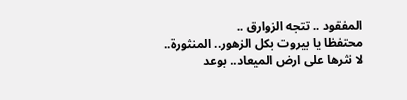المفقود .. تتجه الزوارق ..
محتفظا يا بيروت بكل الزهور.. المنثورة.. لا نثرها على ارض الميعاد.. بوعد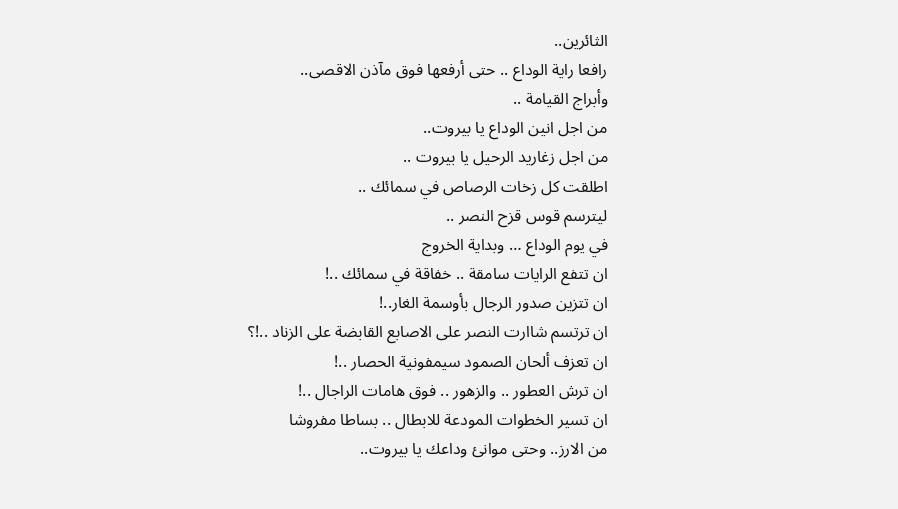الثائرين..
رافعا راية الوداع .. حتى أرفعها فوق مآذن الاقصى..
وأبراج القيامة ..
من اجل انين الوداع يا بيروت..
من اجل زغاريد الرحيل يا بيروت ..
اطلقت كل زخات الرصاص في سمائك ..
ليترسم قوس قزح النصر ..
في يوم الوداع … وبداية الخروج
ان تتفع الرايات سامقة .. خفاقة في سمائك ..!
ان تتزين صدور الرجال بأوسمة الغار..!
ان ترتسم شاارت النصر على الاصابع القابضة على الزناد ..!؟
ان تعزف ألحان الصمود سيمفونية الحصار ..!
ان ترش العطور .. والزهور .. فوق هامات الراجال ..!
ان تسير الخطوات المودعة للابطال .. بساطا مفروشا
من الارز.. وحتى موانئ وداعك يا بيروت..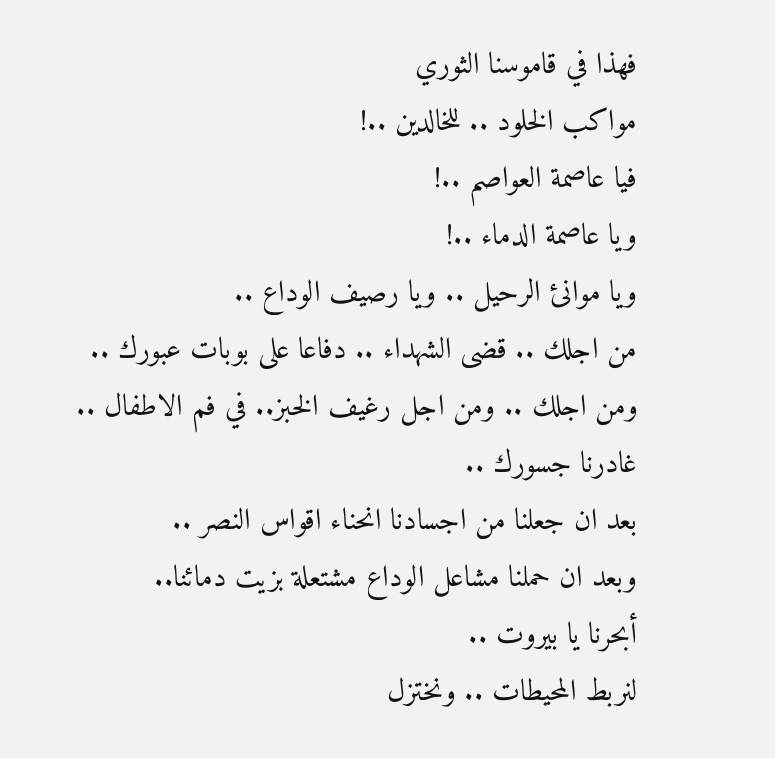فهذا في قاموسنا الثوري
مواكب الخلود .. للخالدين ..!
فيا عاصمة العواصم ..!
ويا عاصمة الدماء ..!
ويا موانئ الرحيل .. ويا رصيف الوداع ..
من اجلك .. قضى الشهداء .. دفاعا على بوبات عبورك ..
ومن اجلك .. ومن اجل رغيف الخبز.. في فم الاطفال ..
غادرنا جسورك ..
بعد ان جعلنا من اجسادنا انحناء اقواس النصر ..
وبعد ان حملنا مشاعل الوداع مشتعلة بزيت دمائنا..
أبحرنا يا بيروت ..
لنربط المحيطات .. ونختزل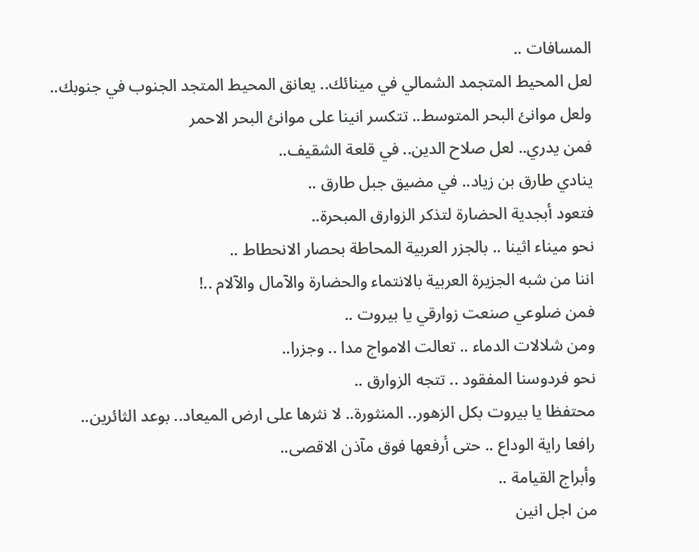المسافات ..
لعل المحيط المتجمد الشمالي في مينائك.. يعانق المحيط المتجد الجنوب في جنوبك..
ولعل موانئ البحر المتوسط.. تتكسر انينا على موانئ البحر الاحمر
فمن يدري.. لعل صلاح الدين.. في قلعة الشقيف..
ينادي طارق بن زياد.. في مضيق جبل طارق ..
فتعود أبجدية الحضارة لتذكر الزوارق المبحرة..
نحو ميناء اثينا .. بالجزر العربية المحاطة بحصار الانحطاط ..
اننا من شبه الجزيرة العربية بالانتماء والحضارة والآمال والآلام ..!
فمن ضلوعي صنعت زوارقي يا بيروت ..
ومن شلالات الدماء .. تعالت الامواج مدا .. وجزرا..
نحو فردوسنا المفقود .. تتجه الزوارق ..
محتفظا يا بيروت بكل الزهور.. المنثورة.. لا نثرها على ارض الميعاد.. بوعد الثائرين..
رافعا راية الوداع .. حتى أرفعها فوق مآذن الاقصى..
وأبراج القيامة ..
من اجل انين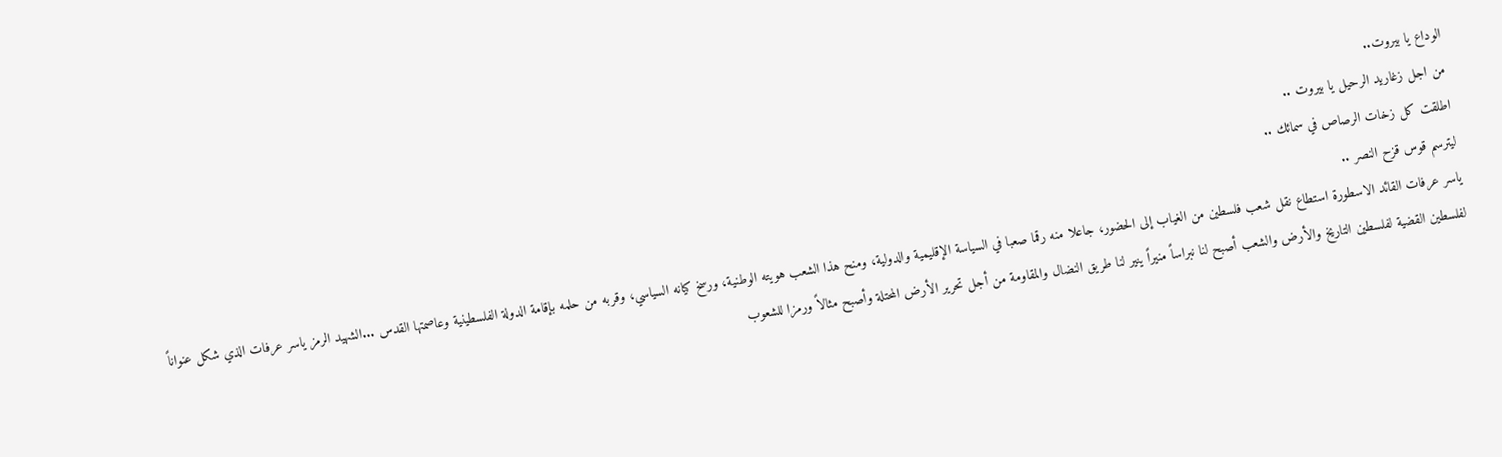الوداع يا بيروت..
من اجل زغاريد الرحيل يا بيروت ..
اطلقت كل زخات الرصاص في سمائك ..
ليترسم قوس قزح النصر ..
ياسر عرفات القائد الاسطورة استطاع نقل شعب فلسطين من الغياب إلى الحضور، جاعلا منه رقما صعبا في السياسة الإقليمية والدولية، ومنح هذا الشعب هويته الوطنية، ورسخ كيانه السياسي، وقربه من حلمه بإقامة الدولة الفلسطينية وعاصمتها القدس ...الشهيد الرمز ياسر عرفات الذي شكل عنواناً لفلسطين القضية لفلسطين التاريخ والأرض والشعب أصبح لنا نبراساً منيراً ينير لنا طريق النضال والمقاومة من أجل تحرير الأرض المحتلة وأصبح مثالاً ورمزا للشعوب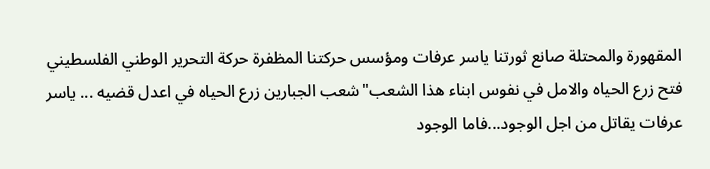المقهورة والمحتلة صانع ثورتنا ياسر عرفات ومؤسس حركتنا المظفرة حركة التحرير الوطني الفلسطيني فتح زرع الحياه والامل في نفوس ابناء هذا الشعب"شعب الجبارين زرع الحياه في اعدل قضيه ... ياسر عرفات يقاتل من اجل الوجود...فاما الوجود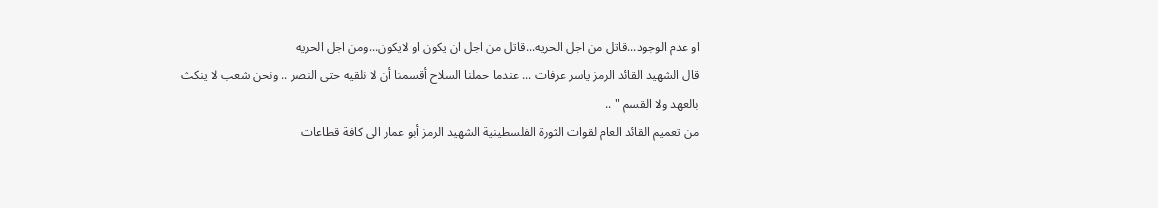او عدم الوجود...قاتل من اجل الحريه...قاتل من اجل ان يكون او لايكون...ومن اجل الحريه
قال الشهيد القائد الرمز ياسر عرفات ... عندما حملنا السلاح أقسمنا أن لا نلقيه حتى النصر .. ونحن شعب لا ينكث بالعهد ولا القسم " ..
من تعميم القائد العام لقوات الثورة الفلسطينية الشهيد الرمز أبو عمار الى كافة قطاعات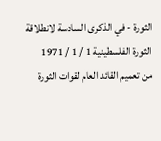الثورة - في الذكرى السادسة لانطلاقة الثورة الفلسطينية 1 / 1 / 1971
من تعميم القائد العام لقوات الثورة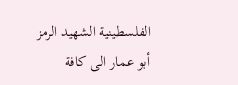الفلسطينية الشهيد الرمز أبو عمار الى كافة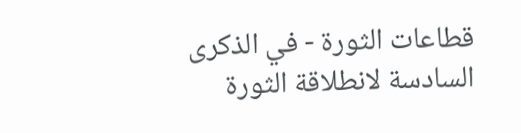قطاعات الثورة - في الذكرى السادسة لانطلاقة الثورة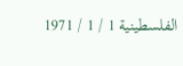الفلسطينية 1 / 1 / 1971